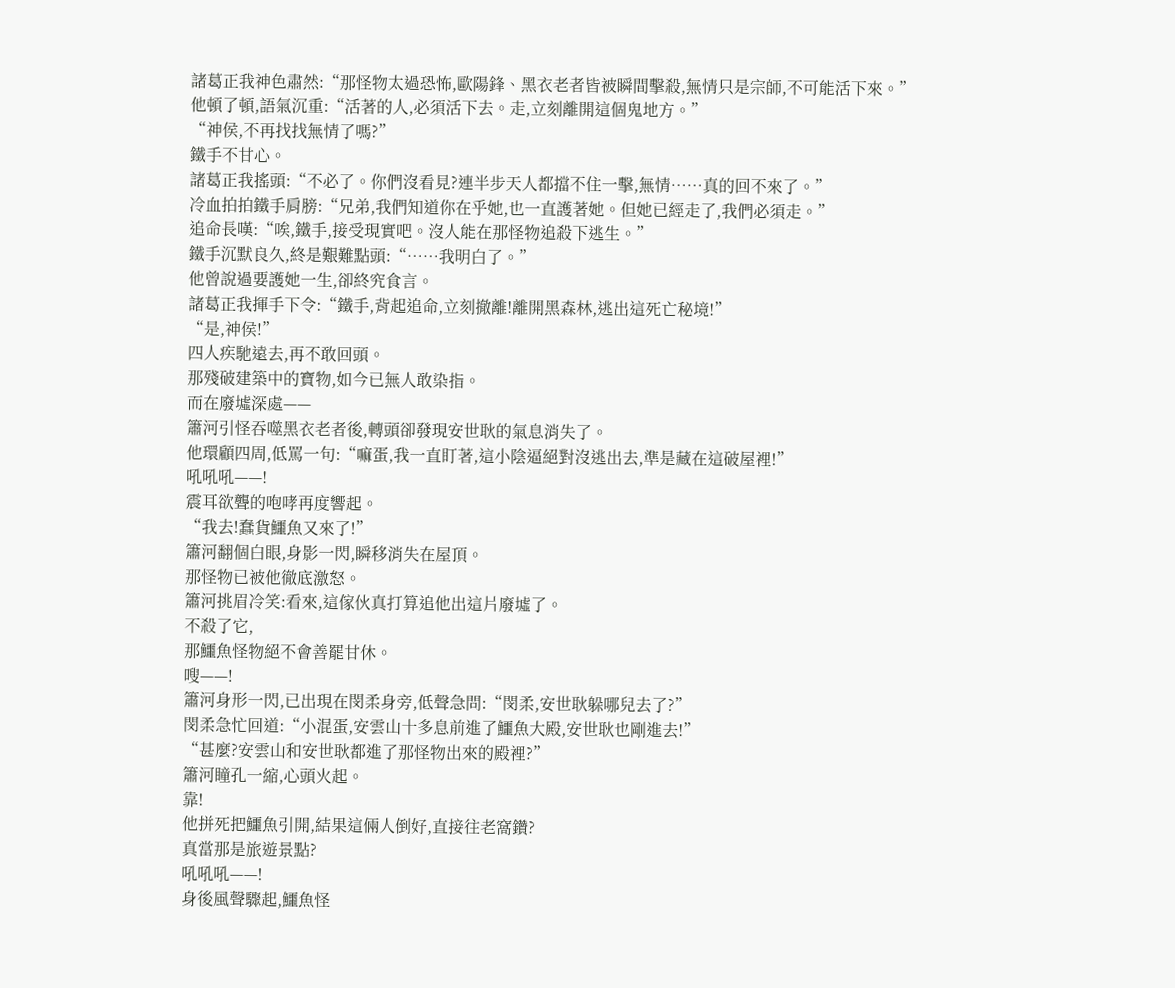諸葛正我神色肅然:“那怪物太過恐怖,歐陽鋒、黑衣老者皆被瞬間擊殺,無情只是宗師,不可能活下來。”
他頓了頓,語氣沉重:“活著的人,必須活下去。走,立刻離開這個鬼地方。”
“神侯,不再找找無情了嗎?”
鐵手不甘心。
諸葛正我搖頭:“不必了。你們沒看見?連半步天人都擋不住一擊,無情……真的回不來了。”
冷血拍拍鐵手肩膀:“兄弟,我們知道你在乎她,也一直護著她。但她已經走了,我們必須走。”
追命長嘆:“唉,鐵手,接受現實吧。沒人能在那怪物追殺下逃生。”
鐵手沉默良久,終是艱難點頭:“……我明白了。”
他曾說過要護她一生,卻終究食言。
諸葛正我揮手下令:“鐵手,背起追命,立刻撤離!離開黑森林,逃出這死亡秘境!”
“是,神侯!”
四人疾馳遠去,再不敢回頭。
那殘破建築中的寶物,如今已無人敢染指。
而在廢墟深處——
簫河引怪吞噬黑衣老者後,轉頭卻發現安世耿的氣息消失了。
他環顧四周,低罵一句:“嘛蛋,我一直盯著,這小陰逼絕對沒逃出去,準是藏在這破屋裡!”
吼吼吼——!
震耳欲聾的咆哮再度響起。
“我去!蠢貨鱷魚又來了!”
簫河翻個白眼,身影一閃,瞬移消失在屋頂。
那怪物已被他徹底激怒。
簫河挑眉冷笑:看來,這傢伙真打算追他出這片廢墟了。
不殺了它,
那鱷魚怪物絕不會善罷甘休。
嗖——!
簫河身形一閃,已出現在閔柔身旁,低聲急問:“閔柔,安世耿躲哪兒去了?”
閔柔急忙回道:“小混蛋,安雲山十多息前進了鱷魚大殿,安世耿也剛進去!”
“甚麼?安雲山和安世耿都進了那怪物出來的殿裡?”
簫河瞳孔一縮,心頭火起。
靠!
他拼死把鱷魚引開,結果這倆人倒好,直接往老窩鑽?
真當那是旅遊景點?
吼吼吼——!
身後風聲驟起,鱷魚怪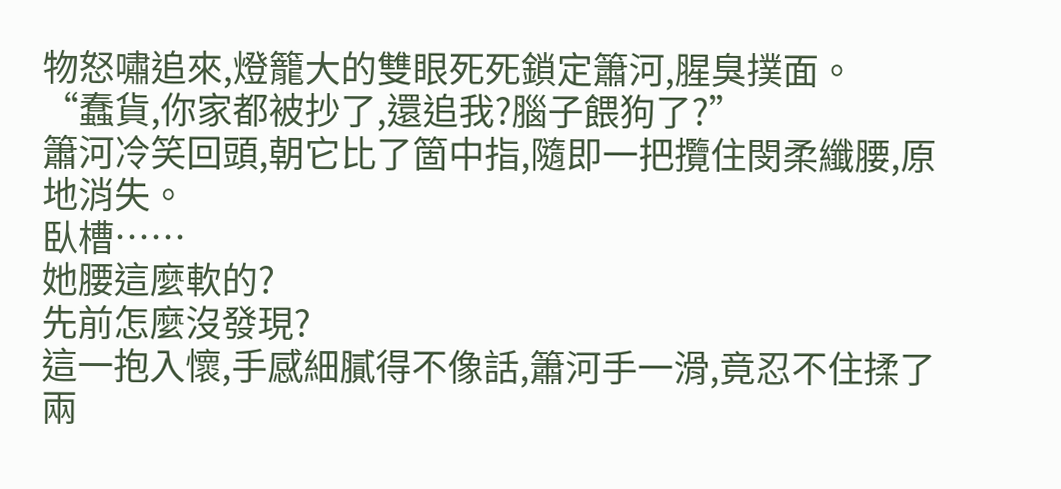物怒嘯追來,燈籠大的雙眼死死鎖定簫河,腥臭撲面。
“蠢貨,你家都被抄了,還追我?腦子餵狗了?”
簫河冷笑回頭,朝它比了箇中指,隨即一把攬住閔柔纖腰,原地消失。
臥槽……
她腰這麼軟的?
先前怎麼沒發現?
這一抱入懷,手感細膩得不像話,簫河手一滑,竟忍不住揉了兩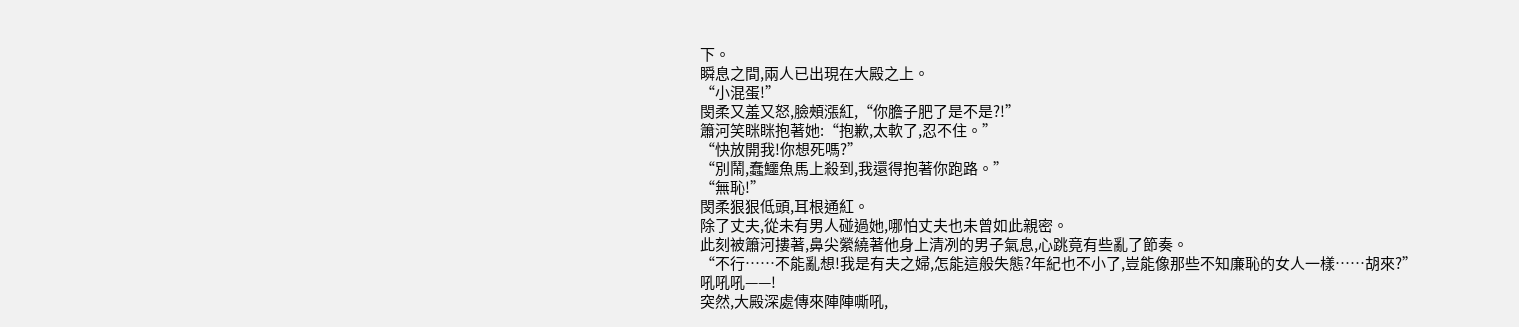下。
瞬息之間,兩人已出現在大殿之上。
“小混蛋!”
閔柔又羞又怒,臉頰漲紅,“你膽子肥了是不是?!”
簫河笑眯眯抱著她:“抱歉,太軟了,忍不住。”
“快放開我!你想死嗎?”
“別鬧,蠢鱷魚馬上殺到,我還得抱著你跑路。”
“無恥!”
閔柔狠狠低頭,耳根通紅。
除了丈夫,從未有男人碰過她,哪怕丈夫也未曾如此親密。
此刻被簫河摟著,鼻尖縈繞著他身上清冽的男子氣息,心跳竟有些亂了節奏。
“不行……不能亂想!我是有夫之婦,怎能這般失態?年紀也不小了,豈能像那些不知廉恥的女人一樣……胡來?”
吼吼吼——!
突然,大殿深處傳來陣陣嘶吼,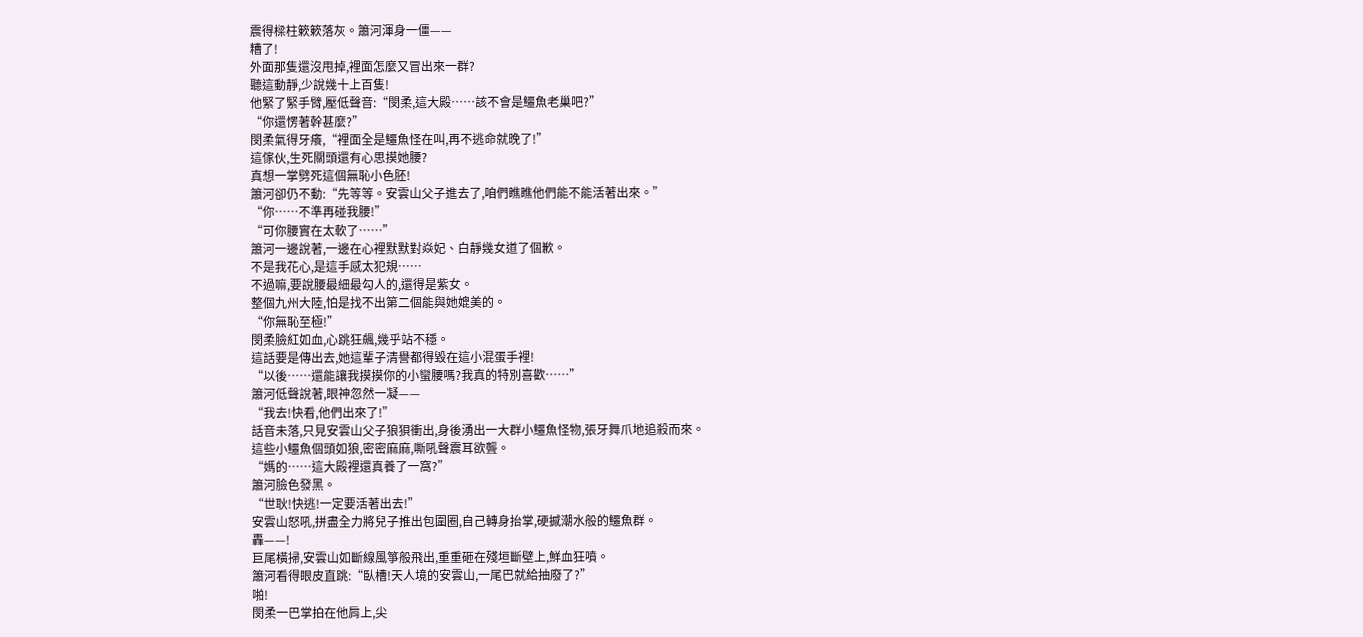震得樑柱簌簌落灰。簫河渾身一僵——
糟了!
外面那隻還沒甩掉,裡面怎麼又冒出來一群?
聽這動靜,少說幾十上百隻!
他緊了緊手臂,壓低聲音:“閔柔,這大殿……該不會是鱷魚老巢吧?”
“你還愣著幹甚麼?”
閔柔氣得牙癢,“裡面全是鱷魚怪在叫,再不逃命就晚了!”
這傢伙,生死關頭還有心思摸她腰?
真想一掌劈死這個無恥小色胚!
簫河卻仍不動:“先等等。安雲山父子進去了,咱們瞧瞧他們能不能活著出來。”
“你……不準再碰我腰!”
“可你腰實在太軟了……”
簫河一邊說著,一邊在心裡默默對焱妃、白靜幾女道了個歉。
不是我花心,是這手感太犯規……
不過嘛,要說腰最細最勾人的,還得是紫女。
整個九州大陸,怕是找不出第二個能與她媲美的。
“你無恥至極!”
閔柔臉紅如血,心跳狂飆,幾乎站不穩。
這話要是傳出去,她這輩子清譽都得毀在這小混蛋手裡!
“以後……還能讓我摸摸你的小蠻腰嗎?我真的特別喜歡……”
簫河低聲說著,眼神忽然一凝——
“我去!快看,他們出來了!”
話音未落,只見安雲山父子狼狽衝出,身後湧出一大群小鱷魚怪物,張牙舞爪地追殺而來。
這些小鱷魚個頭如狼,密密麻麻,嘶吼聲震耳欲聾。
“媽的……這大殿裡還真養了一窩?”
簫河臉色發黑。
“世耿!快逃!一定要活著出去!”
安雲山怒吼,拼盡全力將兒子推出包圍圈,自己轉身抬掌,硬撼潮水般的鱷魚群。
轟——!
巨尾橫掃,安雲山如斷線風箏般飛出,重重砸在殘垣斷壁上,鮮血狂噴。
簫河看得眼皮直跳:“臥槽!天人境的安雲山,一尾巴就給抽廢了?”
啪!
閔柔一巴掌拍在他肩上,尖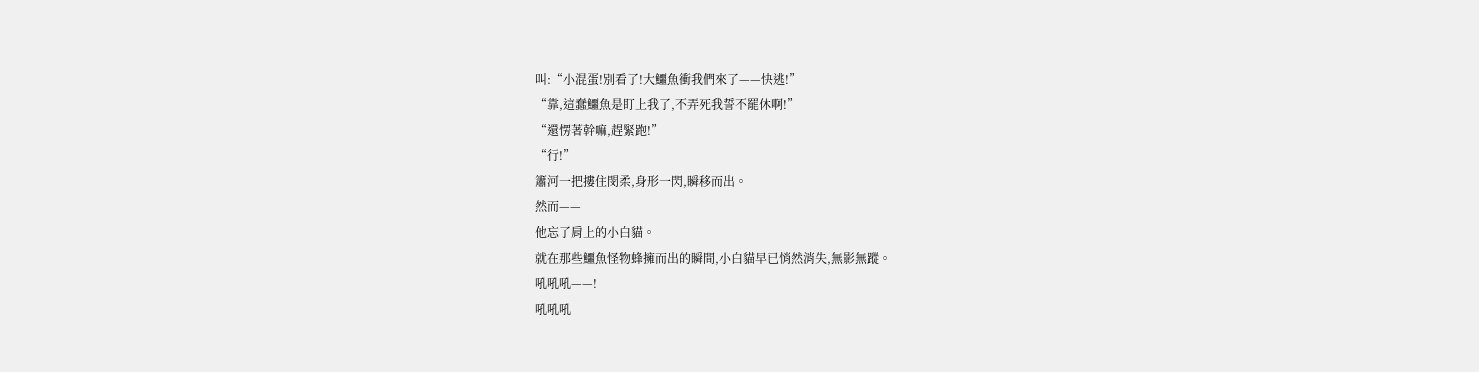叫:“小混蛋!別看了!大鱷魚衝我們來了——快逃!”
“靠,這蠢鱷魚是盯上我了,不弄死我誓不罷休啊!”
“還愣著幹嘛,趕緊跑!”
“行!”
簫河一把摟住閔柔,身形一閃,瞬移而出。
然而——
他忘了肩上的小白貓。
就在那些鱷魚怪物蜂擁而出的瞬間,小白貓早已悄然消失,無影無蹤。
吼吼吼——!
吼吼吼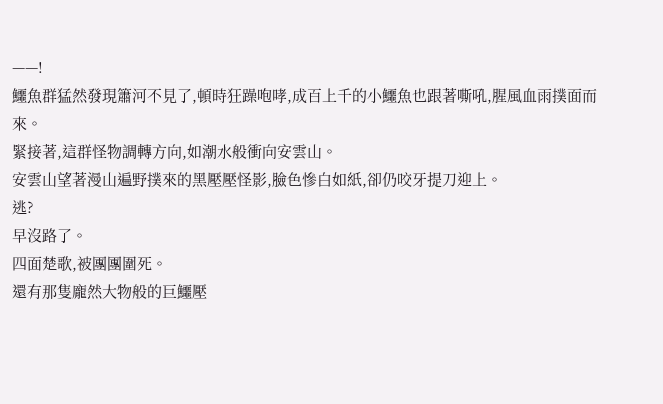——!
鱷魚群猛然發現簫河不見了,頓時狂躁咆哮,成百上千的小鱷魚也跟著嘶吼,腥風血雨撲面而來。
緊接著,這群怪物調轉方向,如潮水般衝向安雲山。
安雲山望著漫山遍野撲來的黑壓壓怪影,臉色慘白如紙,卻仍咬牙提刀迎上。
逃?
早沒路了。
四面楚歌,被團團圍死。
還有那隻龐然大物般的巨鱷壓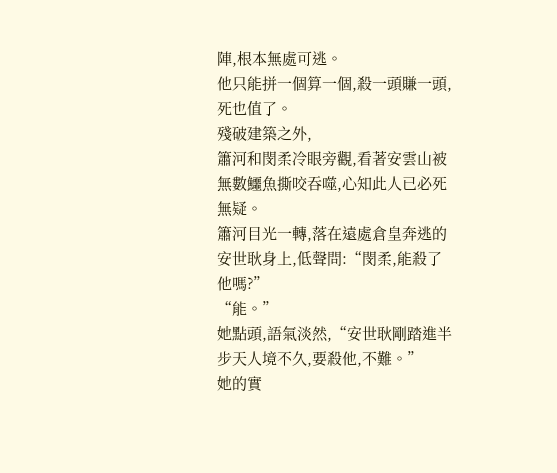陣,根本無處可逃。
他只能拼一個算一個,殺一頭賺一頭,死也值了。
殘破建築之外,
簫河和閔柔冷眼旁觀,看著安雲山被無數鱷魚撕咬吞噬,心知此人已必死無疑。
簫河目光一轉,落在遠處倉皇奔逃的安世耿身上,低聲問:“閔柔,能殺了他嗎?”
“能。”
她點頭,語氣淡然,“安世耿剛踏進半步天人境不久,要殺他,不難。”
她的實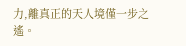力,離真正的天人境僅一步之遙。